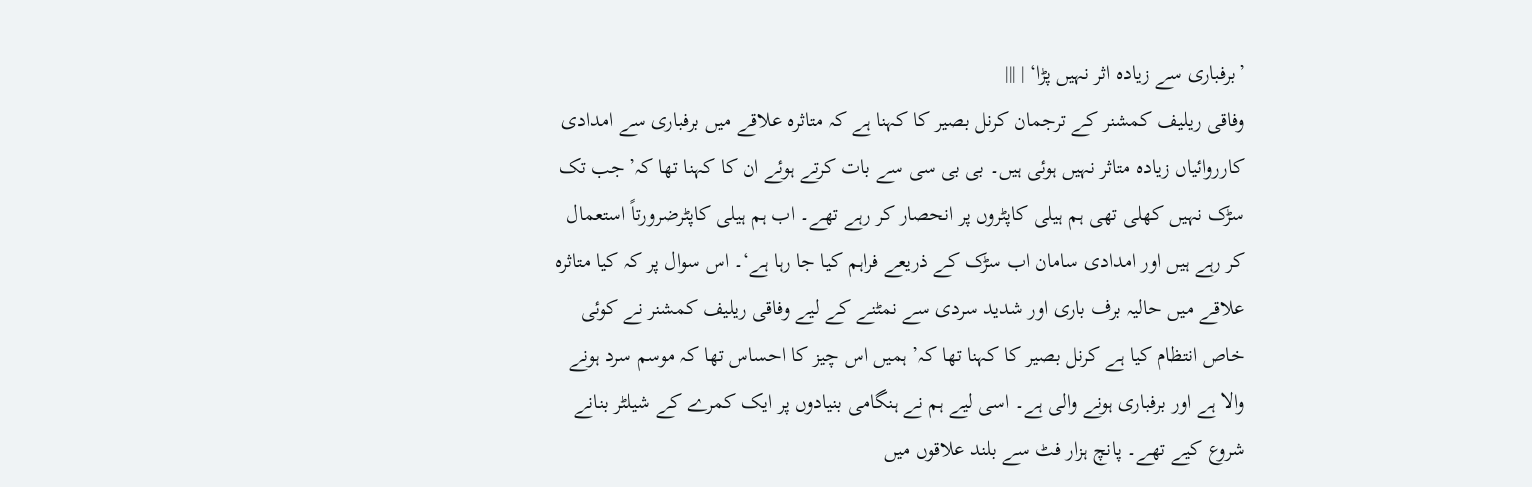’برفباری سے زیادہ اثر نہیں پڑا‘ | |||
وفاقی ریلیف کمشنر کے ترجمان کرنل بصیر کا کہنا ہے کہ متاثرہ علاقے میں برفباری سے امدادی کارروائیاں زیادہ متاثر نہیں ہوئی ہیں۔ بی بی سی سے بات کرتے ہوئے ان کا کہنا تھا کہ’جب تک سڑک نہیں کھلی تھی ہم ہیلی کاپٹروں پر انحصار کر رہے تھے۔ اب ہم ہیلی کاپٹرضرورتاً استعمال کر رہے ہیں اور امدادی سامان اب سڑک کے ذریعے فراہم کیا جا رہا ہے‘۔ اس سوال پر کہ کیا متاثرہ علاقے میں حالیہ برف باری اور شدید سردی سے نمٹنے کے لیے وفاقی ریلیف کمشنر نے کوئی خاص انتظام کیا ہے کرنل بصیر کا کہنا تھا کہ’ ہمیں اس چیز کا احساس تھا کہ موسم سرد ہونے والا ہے اور برفباری ہونے والی ہے۔ اسی لیے ہم نے ہنگامی بنیادوں پر ایک کمرے کے شیلٹر بنانے شروع کیے تھے۔ پانچ ہزار فٹ سے بلند علاقوں میں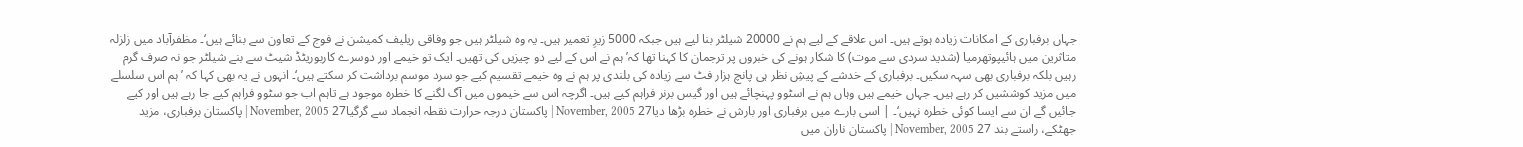جہاں برفباری کے امکانات زیادہ ہوتے ہیں۔ اس علاقے کے لیے ہم نے 20000 شیلٹر بنا لیے ہیں جبکہ 5000 زیرِ تعمیر ہیں۔ یہ وہ شیلٹر ہیں جو وفاقی ریلیف کمیشن نے فوج کے تعاون سے بنائے ہیں‘۔ مظفرآباد میں زلزلہ متاثرین میں ہائیپوتھرمیا (شدید سردی سے موت) کا شکار ہونے کی خبروں پر ترجمان کا کہنا تھا کہ’ ہم نے اس کے لیے دو چیزیں کی تھیں۔ ایک تو خیمے اور دوسرے کاربوریٹڈ شیٹ سے بنے شیلٹر جو نہ صرف گرم رہیں بلکہ برفباری بھی سہہ سکیں۔ برفباری کے خدشے کے پیشِ نظر ہی پانچ ہزار فٹ سے زیادہ کی بلندی پر ہم نے وہ خیمے تقسیم کیے جو سرد موسم برداشت کر سکتے ہیں‘۔ انہوں نے یہ بھی کہا کہ ’ ہم اس سلسلے میں مزید کوششیں کر رہے ہیں۔ جہاں خیمے ہیں وہاں ہم نے اسٹوو پہنچائے ہیں اور گیس برنر فراہم کیے ہیں۔ اگرچہ اس سے خیموں میں آگ لگنے کا خطرہ موجود ہے تاہم اب جو سٹوو فراہم کیے جا رہے ہیں اور کیے جائیں گے ان سے ایسا کوئی خطرہ نہیں‘۔ | اسی بارے میں برفباری اور بارش نے خطرہ بڑھا دیا27 November, 2005 | پاکستان درجہ حرارت نقطہ انجماد سے گرگیا27 November, 2005 | پاکستان برفباری، مزید جھٹکے، راستے بند 27 November, 2005 | پاکستان ناران میں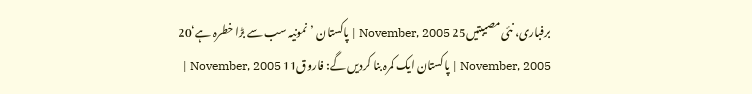برفباری، نئی مصیبتیں25 November, 2005 | پاکستان ’نمونیہ سب سے بڑا خطرہ ہے‘20 November, 2005 | پاکستان ایک کمرہ بنا کردیں گے: فاروق11 November, 2005 |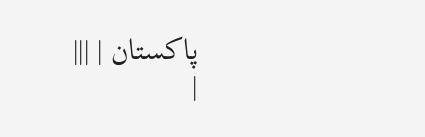پاکستان | |||
|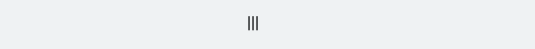|||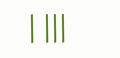| |||